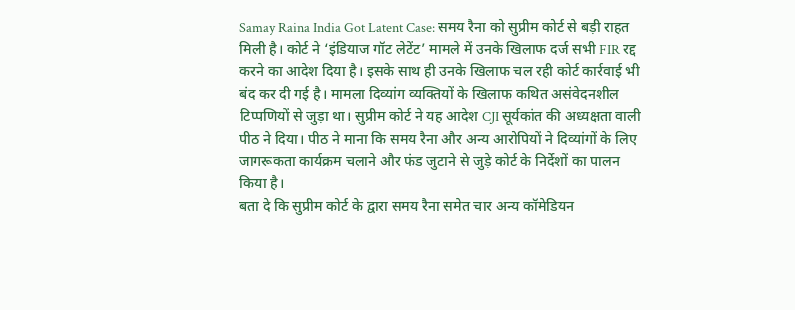Samay Raina India Got Latent Case: समय रैना को सुप्रीम कोर्ट से बड़ी राहत मिली है। कोर्ट ने ‘इंडियाज गॉट लेटेंट’ मामले में उनके खिलाफ दर्ज सभी FIR रद्द करने का आदेश दिया है। इसके साथ ही उनके खिलाफ चल रही कोर्ट कार्रवाई भी बंद कर दी गई है। मामला दिव्यांग व्यक्तियों के खिलाफ कथित असंवेदनशील टिप्पणियों से जुड़ा था। सुप्रीम कोर्ट ने यह आदेश CJI सूर्यकांत की अध्यक्षता वाली पीठ ने दिया। पीठ ने माना कि समय रैना और अन्य आरोपियों ने दिव्यांगों के लिए जागरूकता कार्यक्रम चलाने और फंड जुटाने से जुड़े कोर्ट के निर्देशों का पालन किया है।
बता दे कि सुप्रीम कोर्ट के द्वारा समय रैना समेत चार अन्य कॉमेडियन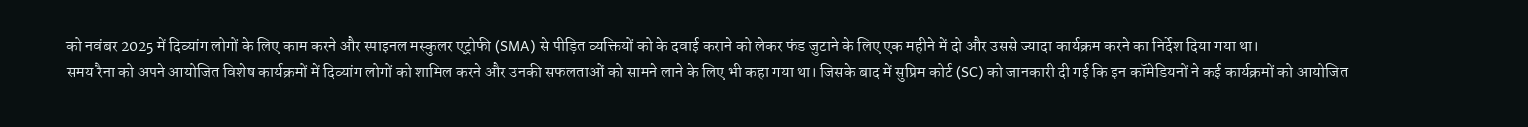को नवंबर 2025 में दिव्यांग लोगों के लिए काम करने और स्पाइनल मस्कुलर एट्रोफी (SMA) से पीड़ित व्यक्तियों को के दवाई कराने को लेकर फंड जुटाने के लिए एक महीने में दो और उससे ज्यादा कार्यक्रम करने का निर्देश दिया गया था।
समय रैना को अपने आयोजित विशेष कार्यक्रमों में दिव्यांग लोगों को शामिल करने और उनकी सफलताओं को सामने लाने के लिए भी कहा गया था। जिसके बाद में सुप्रिम कोर्ट (SC) को जानकारी दी गई कि इन कॉमेडियनों ने कई कार्यक्रमों को आयोजित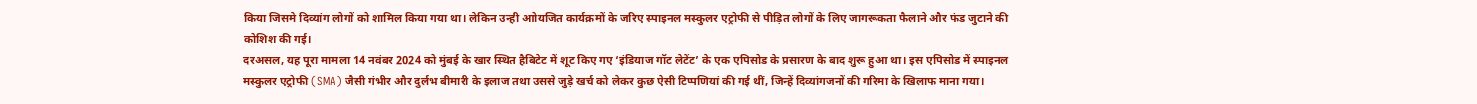किया जिसमे दिव्यांग लोगों को शामिल किया गया था। लेकिन उन्ही आोयजित कार्यक्रमों के जरिए स्पाइनल मस्कुलर एट्रोफी से पीड़ित लोगों के लिए जागरूकता फैलाने और फंड जुटाने की कोशिश की गई।
दरअसल, यह पूरा मामला 14 नवंबर 2024 को मुंबई के खार स्थित हैबिटेट में शूट किए गए ‘इंडियाज गॉट लेटेंट’ के एक एपिसोड के प्रसारण के बाद शुरू हुआ था। इस एपिसोड में स्पाइनल मस्कुलर एट्रोफी (SMA) जैसी गंभीर और दुर्लभ बीमारी के इलाज तथा उससे जुड़े खर्च को लेकर कुछ ऐसी टिप्पणियां की गई थीं, जिन्हें दिव्यांगजनों की गरिमा के खिलाफ माना गया।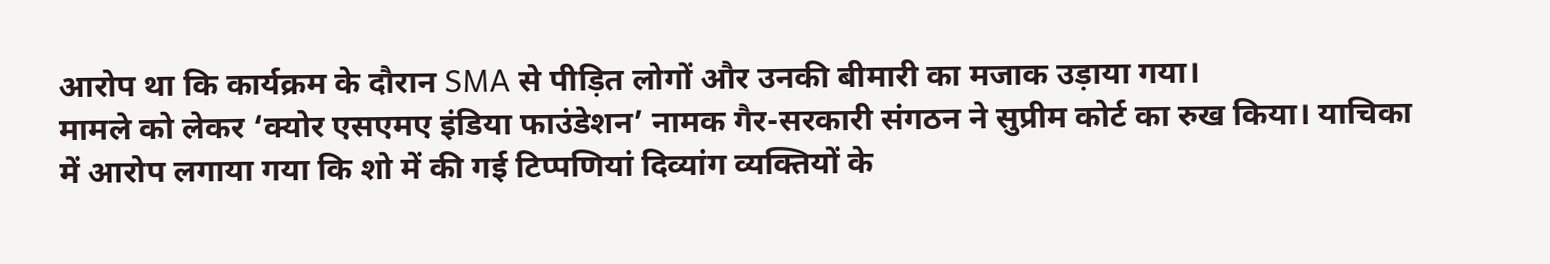आरोप था कि कार्यक्रम के दौरान SMA से पीड़ित लोगों और उनकी बीमारी का मजाक उड़ाया गया।
मामले को लेकर ‘क्योर एसएमए इंडिया फाउंडेशन’ नामक गैर-सरकारी संगठन ने सुप्रीम कोर्ट का रुख किया। याचिका में आरोप लगाया गया कि शो में की गई टिप्पणियां दिव्यांग व्यक्तियों के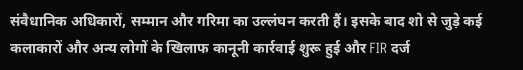संवैधानिक अधिकारों, सम्मान और गरिमा का उल्लंघन करती हैं। इसके बाद शो से जुड़े कई कलाकारों और अन्य लोगों के खिलाफ कानूनी कार्रवाई शुरू हुई और FIR दर्ज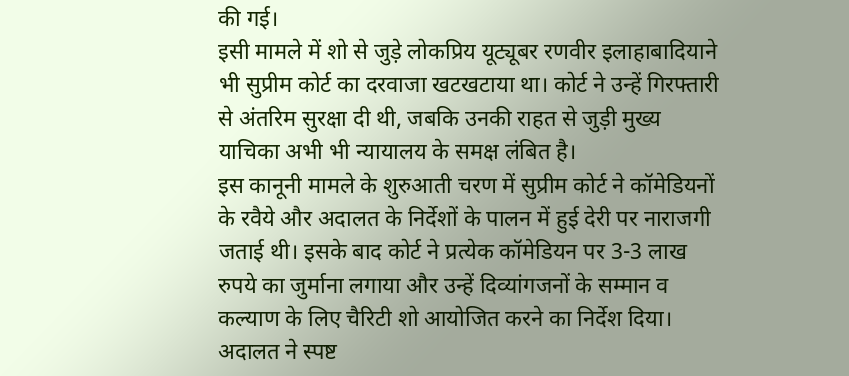की गई।
इसी मामले में शो से जुड़े लोकप्रिय यूट्यूबर रणवीर इलाहाबादियाने भी सुप्रीम कोर्ट का दरवाजा खटखटाया था। कोर्ट ने उन्हें गिरफ्तारी से अंतरिम सुरक्षा दी थी, जबकि उनकी राहत से जुड़ी मुख्य याचिका अभी भी न्यायालय के समक्ष लंबित है।
इस कानूनी मामले के शुरुआती चरण में सुप्रीम कोर्ट ने कॉमेडियनों के रवैये और अदालत के निर्देशों के पालन में हुई देरी पर नाराजगी जताई थी। इसके बाद कोर्ट ने प्रत्येक कॉमेडियन पर 3-3 लाख रुपये का जुर्माना लगाया और उन्हें दिव्यांगजनों के सम्मान व कल्याण के लिए चैरिटी शो आयोजित करने का निर्देश दिया।
अदालत ने स्पष्ट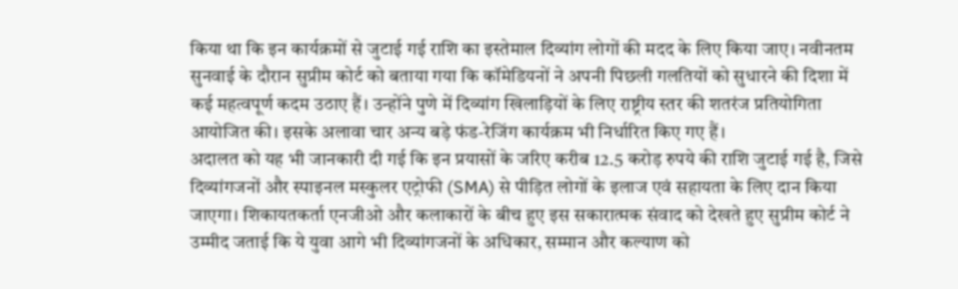किया था कि इन कार्यक्रमों से जुटाई गई राशि का इस्तेमाल दिव्यांग लोगों की मदद के लिए किया जाए। नवीनतम सुनवाई के दौरान सुप्रीम कोर्ट को बताया गया कि कॉमेडियनों ने अपनी पिछली गलतियों को सुधारने की दिशा में कई महत्वपूर्ण कदम उठाए हैं। उन्होंने पुणे में दिव्यांग खिलाड़ियों के लिए राष्ट्रीय स्तर की शतरंज प्रतियोगिता आयोजित की। इसके अलावा चार अन्य बड़े फंड-रेजिंग कार्यक्रम भी निर्धारित किए गए हैं।
अदालत को यह भी जानकारी दी गई कि इन प्रयासों के जरिए करीब 12.5 करोड़ रुपये की राशि जुटाई गई है, जिसे दिव्यांगजनों और स्पाइनल मस्कुलर एट्रोफी (SMA) से पीड़ित लोगों के इलाज एवं सहायता के लिए दान किया जाएगा। शिकायतकर्ता एनजीओ और कलाकारों के बीच हुए इस सकारात्मक संवाद को देखते हुए सुप्रीम कोर्ट ने उम्मीद जताई कि ये युवा आगे भी दिव्यांगजनों के अधिकार, सम्मान और कल्याण को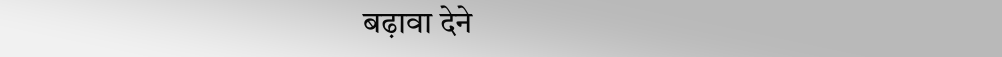बढ़ावा देने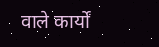वाले कार्यों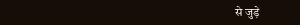से जुड़े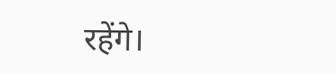रहेंगे।